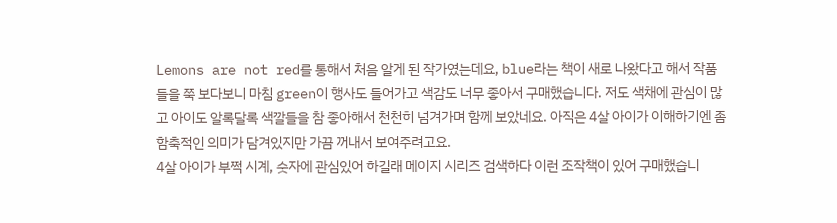Lemons are not red를 통해서 처음 알게 된 작가였는데요, blue라는 책이 새로 나왔다고 해서 작품들을 쭉 보다보니 마침 green이 행사도 들어가고 색감도 너무 좋아서 구매했습니다. 저도 색채에 관심이 많고 아이도 알록달록 색깔들을 참 좋아해서 천천히 넘겨가며 함께 보았네요. 아직은 4살 아이가 이해하기엔 좀 함축적인 의미가 담겨있지만 가끔 꺼내서 보여주려고요.
4살 아이가 부쩍 시계, 숫자에 관심있어 하길래 메이지 시리즈 검색하다 이런 조작책이 있어 구매했습니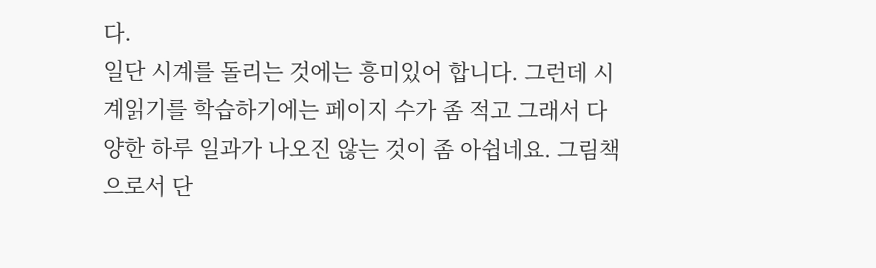다.
일단 시계를 돌리는 것에는 흥미있어 합니다. 그런데 시계읽기를 학습하기에는 페이지 수가 좀 적고 그래서 다양한 하루 일과가 나오진 않는 것이 좀 아쉽네요. 그림책으로서 단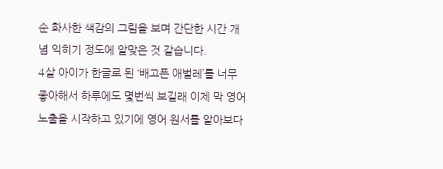순 화사한 색감의 그림을 보며 간단한 시간 개념 익히기 정도에 알맞은 것 같습니다.
4살 아이가 한글로 된 ‘배고픈 애벌레’를 너무 좋아해서 하루에도 몇번씩 보길래 이제 막 영어노출을 시작하고 있기에 영어 원서를 알아보다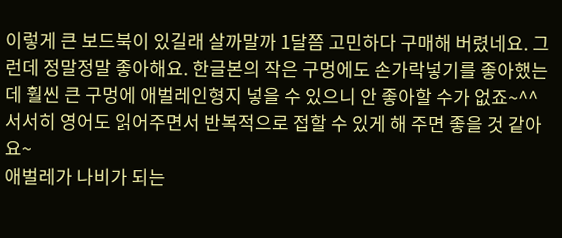이렇게 큰 보드북이 있길래 살까말까 1달쯤 고민하다 구매해 버렸네요. 그런데 정말정말 좋아해요. 한글본의 작은 구멍에도 손가락넣기를 좋아했는데 훨씬 큰 구멍에 애벌레인형지 넣을 수 있으니 안 좋아할 수가 없죠~^^ 서서히 영어도 읽어주면서 반복적으로 접할 수 있게 해 주면 좋을 것 같아요~
애벌레가 나비가 되는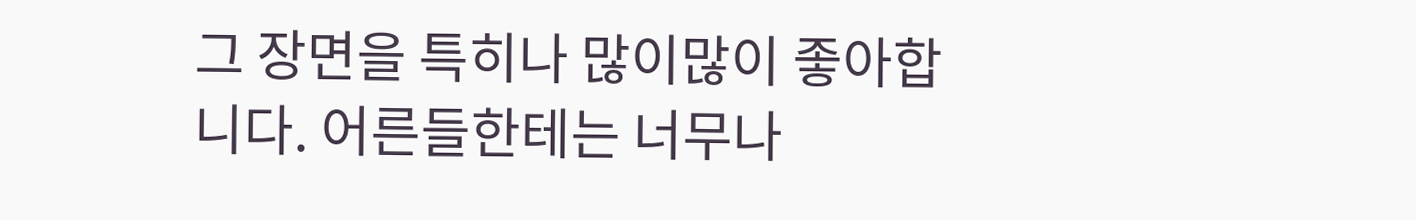그 장면을 특히나 많이많이 좋아합니다. 어른들한테는 너무나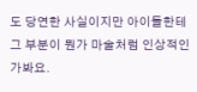도 당연한 사실이지만 아이들한테 그 부분이 뭔가 마술처럼 인상적인가봐요.